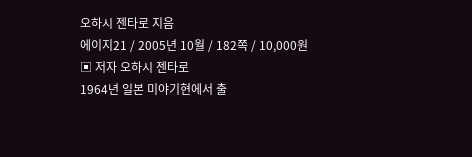오하시 젠타로 지음
에이지21 / 2005년 10월 / 182쪽 / 10,000원
▣ 저자 오하시 젠타로
1964년 일본 미야기현에서 출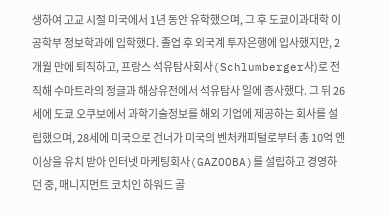생하여 고교 시절 미국에서 1년 동안 유학했으며, 그 후 도쿄이과대학 이공학부 정보학과에 입학했다. 졸업 후 외국계 투자은행에 입사했지만, 2개월 만에 퇴직하고, 프랑스 석유탐사회사(Schlumberger사)로 전직해 수마트라의 정글과 해상유전에서 석유탐사 일에 종사했다. 그 뒤 26세에 도쿄 오쿠보에서 과학기술정보를 해외 기업에 제공하는 회사를 설립했으며, 28세에 미국으로 건너가 미국의 벤처캐피털로부터 총 10억 엔 이상을 유치 받아 인터넷 마케팅회사(GAZOOBA)를 설립하고 경영하던 중, 매니지먼트 코치인 하워드 골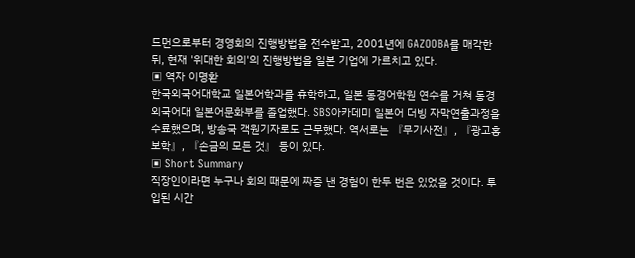드먼으로부터 경영회의 진행방법을 전수받고, 2001년에 GAZOOBA를 매각한 뒤, 현재 '위대한 회의'의 진행방법을 일본 기업에 가르치고 있다.
▣ 역자 이명환
한국외국어대학교 일본어학과를 휴학하고, 일본 동경어학원 연수를 거쳐 동경외국어대 일본어문화부를 졸업했다. SBS아카데미 일본어 더빙 자막연출과정을 수료했으며, 방송국 객원기자로도 근무했다. 역서로는 『무기사전』, 『광고홍보학』, 『손금의 모든 것』 등이 있다.
▣ Short Summary
직장인이라면 누구나 회의 때문에 짜증 낸 경험이 한두 번은 있었을 것이다. 투입된 시간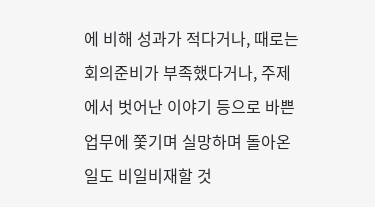에 비해 성과가 적다거나, 때로는 회의준비가 부족했다거나, 주제에서 벗어난 이야기 등으로 바쁜 업무에 쫓기며 실망하며 돌아온 일도 비일비재할 것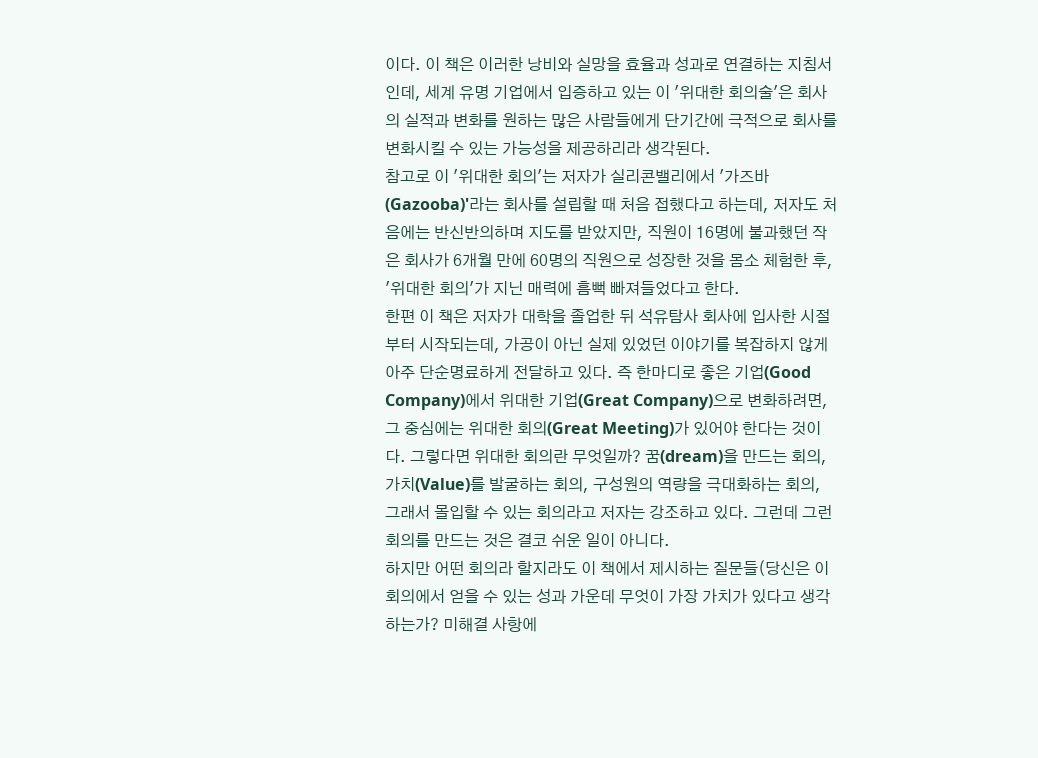이다. 이 책은 이러한 낭비와 실망을 효율과 성과로 연결하는 지침서인데, 세계 유명 기업에서 입증하고 있는 이 '위대한 회의술'은 회사의 실적과 변화를 원하는 많은 사람들에게 단기간에 극적으로 회사를 변화시킬 수 있는 가능성을 제공하리라 생각된다.
참고로 이 '위대한 회의'는 저자가 실리콘밸리에서 '가즈바(Gazooba)'라는 회사를 설립할 때 처음 접했다고 하는데, 저자도 처음에는 반신반의하며 지도를 받았지만, 직원이 16명에 불과했던 작은 회사가 6개월 만에 60명의 직원으로 성장한 것을 몸소 체험한 후, '위대한 회의'가 지닌 매력에 흠뻑 빠져들었다고 한다.
한편 이 책은 저자가 대학을 졸업한 뒤 석유탐사 회사에 입사한 시절부터 시작되는데, 가공이 아닌 실제 있었던 이야기를 복잡하지 않게 아주 단순명료하게 전달하고 있다. 즉 한마디로 좋은 기업(Good Company)에서 위대한 기업(Great Company)으로 변화하려면, 그 중심에는 위대한 회의(Great Meeting)가 있어야 한다는 것이다. 그렇다면 위대한 회의란 무엇일까? 꿈(dream)을 만드는 회의, 가치(Value)를 발굴하는 회의, 구성원의 역량을 극대화하는 회의, 그래서 몰입할 수 있는 회의라고 저자는 강조하고 있다. 그런데 그런 회의를 만드는 것은 결코 쉬운 일이 아니다.
하지만 어떤 회의라 할지라도 이 책에서 제시하는 질문들(당신은 이 회의에서 얻을 수 있는 성과 가운데 무엇이 가장 가치가 있다고 생각하는가? 미해결 사항에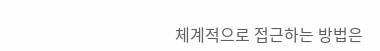체계적으로 접근하는 방법은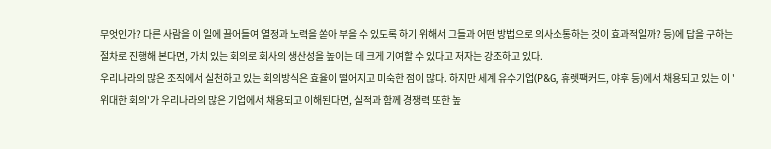무엇인가? 다른 사람을 이 일에 끌어들여 열정과 노력을 쏟아 부을 수 있도록 하기 위해서 그들과 어떤 방법으로 의사소통하는 것이 효과적일까? 등)에 답을 구하는 절차로 진행해 본다면, 가치 있는 회의로 회사의 생산성을 높이는 데 크게 기여할 수 있다고 저자는 강조하고 있다.
우리나라의 많은 조직에서 실천하고 있는 회의방식은 효율이 떨어지고 미숙한 점이 많다. 하지만 세계 유수기업(P&G, 휴렛팩커드, 야후 등)에서 채용되고 있는 이 '위대한 회의'가 우리나라의 많은 기업에서 채용되고 이해된다면, 실적과 함께 경쟁력 또한 높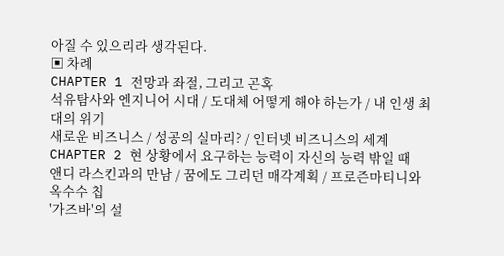아질 수 있으리라 생각된다.
▣ 차례
CHAPTER 1 전망과 좌절, 그리고 곤혹
석유탐사와 엔지니어 시대 / 도대체 어떻게 해야 하는가 / 내 인생 최대의 위기
새로운 비즈니스 / 성공의 실마리? / 인터넷 비즈니스의 세계
CHAPTER 2 현 상황에서 요구하는 능력이 자신의 능력 밖일 때
앤디 라스킨과의 만남 / 꿈에도 그리던 매각계획 / 프로즌마티니와 옥수수 칩
'가즈바'의 설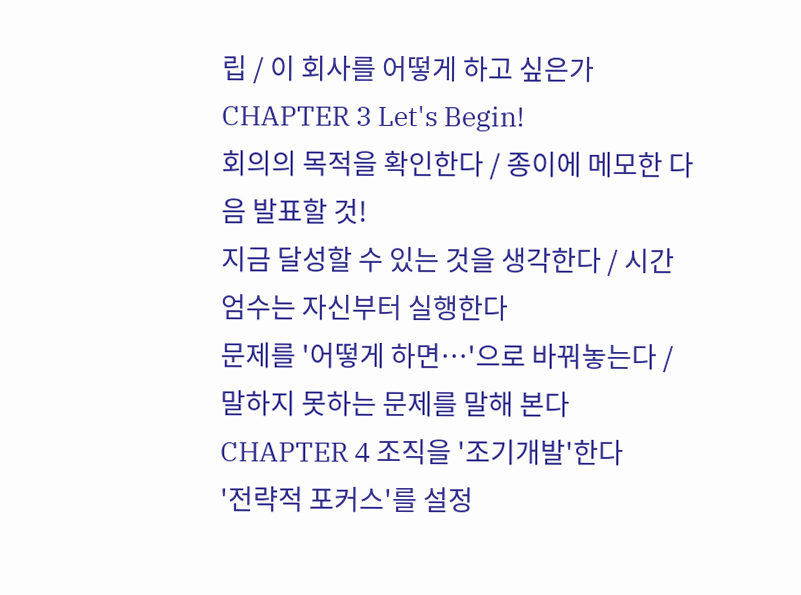립 / 이 회사를 어떻게 하고 싶은가
CHAPTER 3 Let's Begin!
회의의 목적을 확인한다 / 종이에 메모한 다음 발표할 것!
지금 달성할 수 있는 것을 생각한다 / 시간 엄수는 자신부터 실행한다
문제를 '어떻게 하면…'으로 바꿔놓는다 / 말하지 못하는 문제를 말해 본다
CHAPTER 4 조직을 '조기개발'한다
'전략적 포커스'를 설정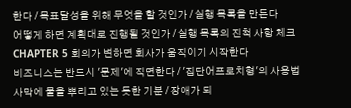한다 / 목표달성을 위해 무엇을 할 것인가 / 실행 목록을 만든다
어떻게 하면 계획대로 진행될 것인가 / 실행 목록의 진척 사항 체크
CHAPTER 5 회의가 변하면 회사가 움직이기 시작한다
비즈니스는 반드시 '문제'에 직면한다 / '집단어프로치형'의 사용법
사막에 물을 뿌리고 있는 듯한 기분 / 장애가 되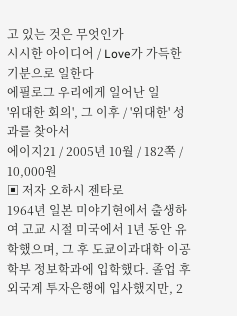고 있는 것은 무엇인가
시시한 아이디어 / Love가 가득한 기분으로 일한다
에필로그 우리에게 일어난 일
'위대한 회의', 그 이후 / '위대한' 성과를 찾아서
에이지21 / 2005년 10월 / 182쪽 / 10,000원
▣ 저자 오하시 젠타로
1964년 일본 미야기현에서 출생하여 고교 시절 미국에서 1년 동안 유학했으며, 그 후 도쿄이과대학 이공학부 정보학과에 입학했다. 졸업 후 외국계 투자은행에 입사했지만, 2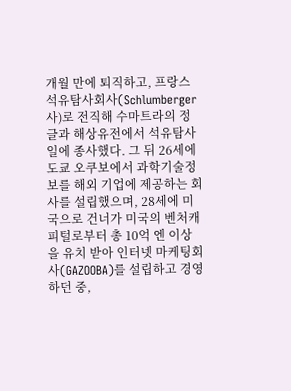개월 만에 퇴직하고, 프랑스 석유탐사회사(Schlumberger사)로 전직해 수마트라의 정글과 해상유전에서 석유탐사 일에 종사했다. 그 뒤 26세에 도쿄 오쿠보에서 과학기술정보를 해외 기업에 제공하는 회사를 설립했으며, 28세에 미국으로 건너가 미국의 벤처캐피털로부터 총 10억 엔 이상을 유치 받아 인터넷 마케팅회사(GAZOOBA)를 설립하고 경영하던 중,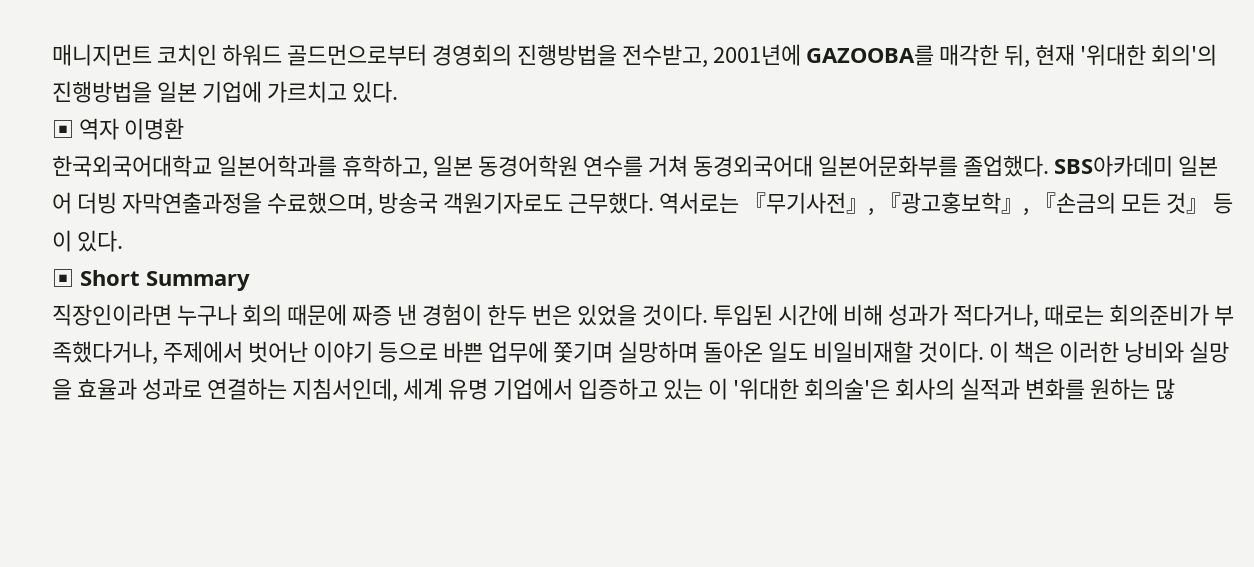매니지먼트 코치인 하워드 골드먼으로부터 경영회의 진행방법을 전수받고, 2001년에 GAZOOBA를 매각한 뒤, 현재 '위대한 회의'의 진행방법을 일본 기업에 가르치고 있다.
▣ 역자 이명환
한국외국어대학교 일본어학과를 휴학하고, 일본 동경어학원 연수를 거쳐 동경외국어대 일본어문화부를 졸업했다. SBS아카데미 일본어 더빙 자막연출과정을 수료했으며, 방송국 객원기자로도 근무했다. 역서로는 『무기사전』, 『광고홍보학』, 『손금의 모든 것』 등이 있다.
▣ Short Summary
직장인이라면 누구나 회의 때문에 짜증 낸 경험이 한두 번은 있었을 것이다. 투입된 시간에 비해 성과가 적다거나, 때로는 회의준비가 부족했다거나, 주제에서 벗어난 이야기 등으로 바쁜 업무에 쫓기며 실망하며 돌아온 일도 비일비재할 것이다. 이 책은 이러한 낭비와 실망을 효율과 성과로 연결하는 지침서인데, 세계 유명 기업에서 입증하고 있는 이 '위대한 회의술'은 회사의 실적과 변화를 원하는 많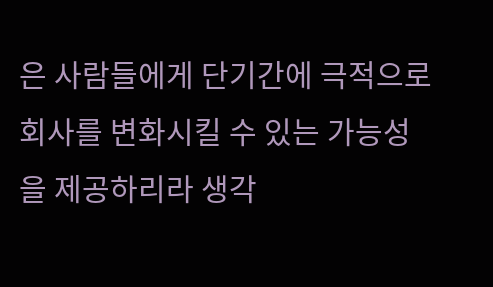은 사람들에게 단기간에 극적으로 회사를 변화시킬 수 있는 가능성을 제공하리라 생각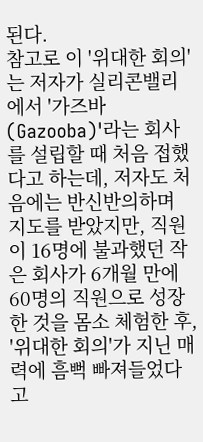된다.
참고로 이 '위대한 회의'는 저자가 실리콘밸리에서 '가즈바(Gazooba)'라는 회사를 설립할 때 처음 접했다고 하는데, 저자도 처음에는 반신반의하며 지도를 받았지만, 직원이 16명에 불과했던 작은 회사가 6개월 만에 60명의 직원으로 성장한 것을 몸소 체험한 후, '위대한 회의'가 지닌 매력에 흠뻑 빠져들었다고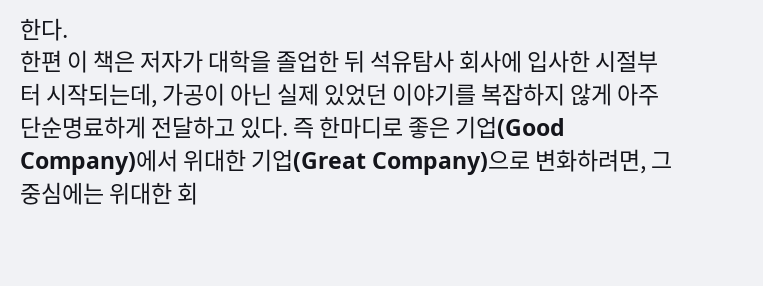한다.
한편 이 책은 저자가 대학을 졸업한 뒤 석유탐사 회사에 입사한 시절부터 시작되는데, 가공이 아닌 실제 있었던 이야기를 복잡하지 않게 아주 단순명료하게 전달하고 있다. 즉 한마디로 좋은 기업(Good Company)에서 위대한 기업(Great Company)으로 변화하려면, 그 중심에는 위대한 회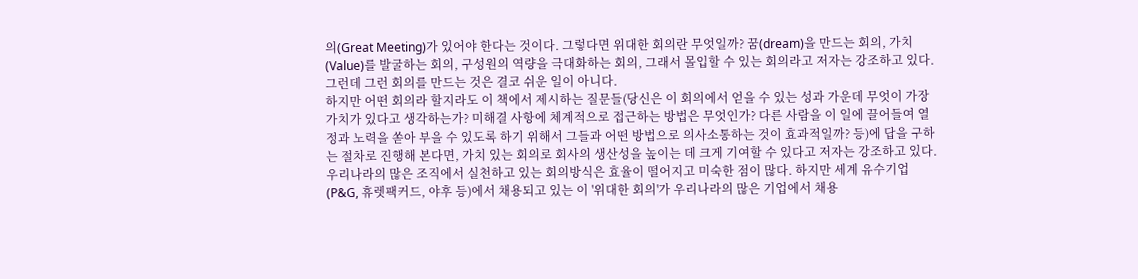의(Great Meeting)가 있어야 한다는 것이다. 그렇다면 위대한 회의란 무엇일까? 꿈(dream)을 만드는 회의, 가치(Value)를 발굴하는 회의, 구성원의 역량을 극대화하는 회의, 그래서 몰입할 수 있는 회의라고 저자는 강조하고 있다. 그런데 그런 회의를 만드는 것은 결코 쉬운 일이 아니다.
하지만 어떤 회의라 할지라도 이 책에서 제시하는 질문들(당신은 이 회의에서 얻을 수 있는 성과 가운데 무엇이 가장 가치가 있다고 생각하는가? 미해결 사항에 체계적으로 접근하는 방법은 무엇인가? 다른 사람을 이 일에 끌어들여 열정과 노력을 쏟아 부을 수 있도록 하기 위해서 그들과 어떤 방법으로 의사소통하는 것이 효과적일까? 등)에 답을 구하는 절차로 진행해 본다면, 가치 있는 회의로 회사의 생산성을 높이는 데 크게 기여할 수 있다고 저자는 강조하고 있다.
우리나라의 많은 조직에서 실천하고 있는 회의방식은 효율이 떨어지고 미숙한 점이 많다. 하지만 세계 유수기업(P&G, 휴렛팩커드, 야후 등)에서 채용되고 있는 이 '위대한 회의'가 우리나라의 많은 기업에서 채용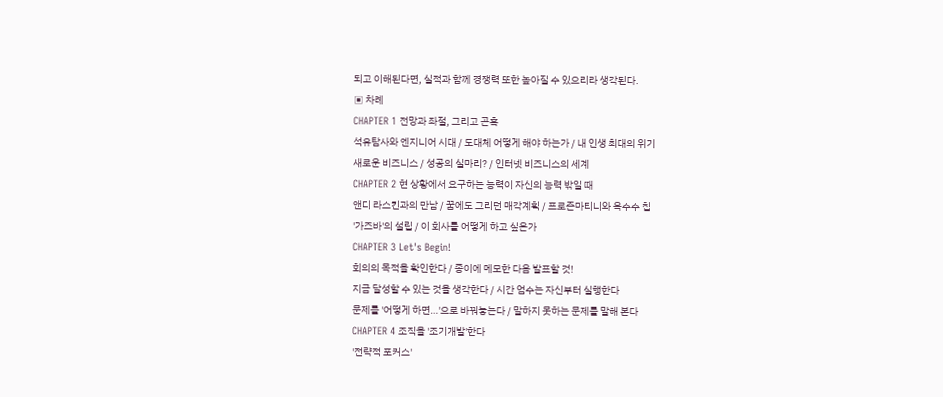되고 이해된다면, 실적과 함께 경쟁력 또한 높아질 수 있으리라 생각된다.
▣ 차례
CHAPTER 1 전망과 좌절, 그리고 곤혹
석유탐사와 엔지니어 시대 / 도대체 어떻게 해야 하는가 / 내 인생 최대의 위기
새로운 비즈니스 / 성공의 실마리? / 인터넷 비즈니스의 세계
CHAPTER 2 현 상황에서 요구하는 능력이 자신의 능력 밖일 때
앤디 라스킨과의 만남 / 꿈에도 그리던 매각계획 / 프로즌마티니와 옥수수 칩
'가즈바'의 설립 / 이 회사를 어떻게 하고 싶은가
CHAPTER 3 Let's Begin!
회의의 목적을 확인한다 / 종이에 메모한 다음 발표할 것!
지금 달성할 수 있는 것을 생각한다 / 시간 엄수는 자신부터 실행한다
문제를 '어떻게 하면…'으로 바꿔놓는다 / 말하지 못하는 문제를 말해 본다
CHAPTER 4 조직을 '조기개발'한다
'전략적 포커스'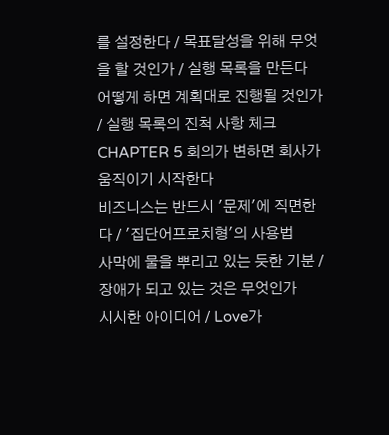를 설정한다 / 목표달성을 위해 무엇을 할 것인가 / 실행 목록을 만든다
어떻게 하면 계획대로 진행될 것인가 / 실행 목록의 진척 사항 체크
CHAPTER 5 회의가 변하면 회사가 움직이기 시작한다
비즈니스는 반드시 '문제'에 직면한다 / '집단어프로치형'의 사용법
사막에 물을 뿌리고 있는 듯한 기분 / 장애가 되고 있는 것은 무엇인가
시시한 아이디어 / Love가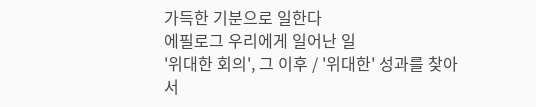가득한 기분으로 일한다
에필로그 우리에게 일어난 일
'위대한 회의', 그 이후 / '위대한' 성과를 찾아서